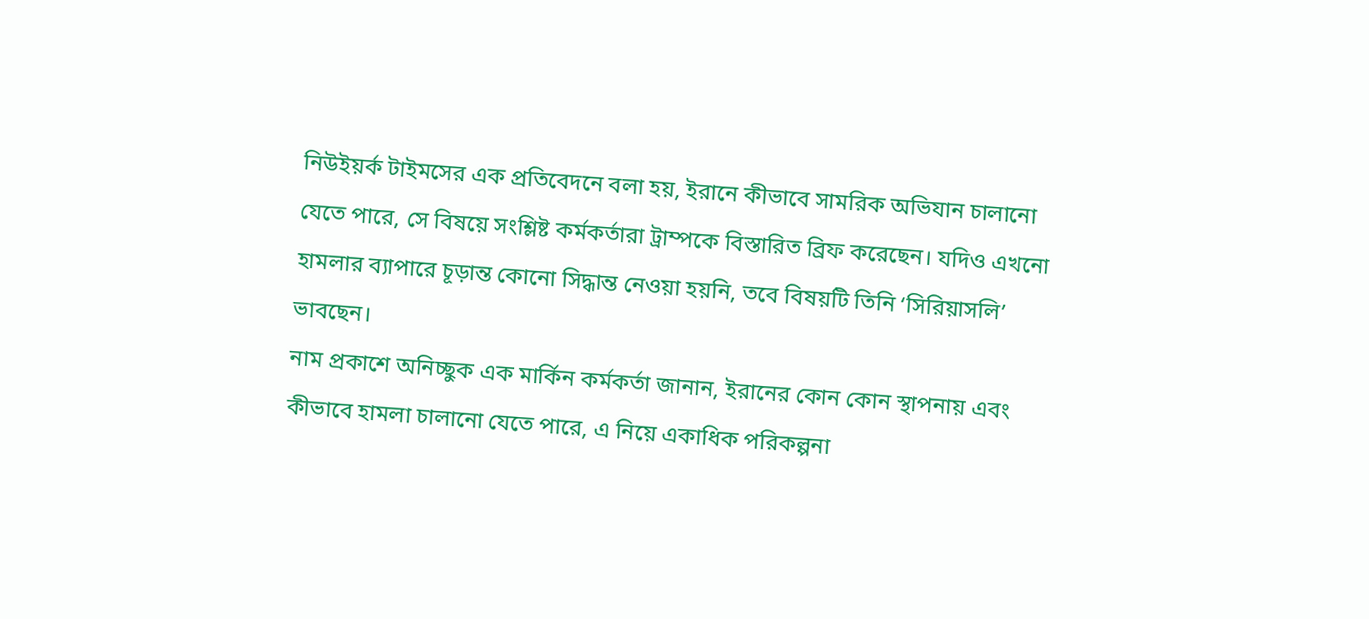নিউইয়র্ক টাইমসের এক প্রতিবেদনে বলা হয়, ইরানে কীভাবে সামরিক অভিযান চালানো যেতে পারে, সে বিষয়ে সংশ্লিষ্ট কর্মকর্তারা ট্রাম্পকে বিস্তারিত ব্রিফ করেছেন। যদিও এখনো হামলার ব্যাপারে চূড়ান্ত কোনো সিদ্ধান্ত নেওয়া হয়নি, তবে বিষয়টি তিনি ‘সিরিয়াসলি’ ভাবছেন।
নাম প্রকাশে অনিচ্ছুক এক মার্কিন কর্মকর্তা জানান, ইরানের কোন কোন স্থাপনায় এবং কীভাবে হামলা চালানো যেতে পারে, এ নিয়ে একাধিক পরিকল্পনা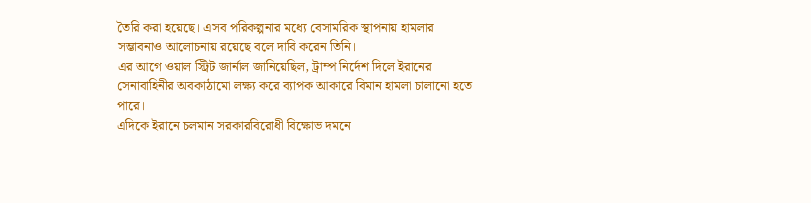তৈরি করা হয়েছে। এসব পরিকল্পনার মধ্যে বেসামরিক স্থাপনায় হামলার সম্ভাবনাও আলোচনায় রয়েছে বলে দাবি করেন তিনি।
এর আগে ওয়াল স্ট্রিট জার্নাল জানিয়েছিল, ট্রাম্প নির্দেশ দিলে ইরানের সেনাবাহিনীর অবকাঠামো লক্ষ্য করে ব্যাপক আকারে বিমান হামলা চালানো হতে পারে।
এদিকে ইরানে চলমান সরকারবিরোধী বিক্ষোভ দমনে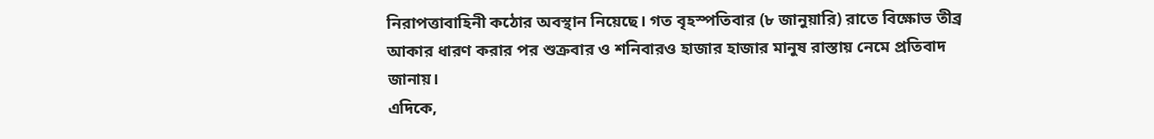নিরাপত্তাবাহিনী কঠোর অবস্থান নিয়েছে। গত বৃহস্পতিবার (৮ জানুয়ারি) রাতে বিক্ষোভ তীব্র আকার ধারণ করার পর শুক্রবার ও শনিবারও হাজার হাজার মানুষ রাস্তায় নেমে প্রতিবাদ জানায়।
এদিকে,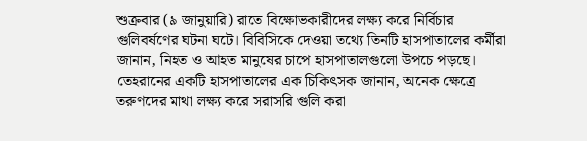শুক্রবার (৯ জানুয়ারি) রাতে বিক্ষোভকারীদের লক্ষ্য করে নির্বিচার গুলিবর্ষণের ঘটনা ঘটে। বিবিসিকে দেওয়া তথ্যে তিনটি হাসপাতালের কর্মীরা জানান, নিহত ও আহত মানুষের চাপে হাসপাতালগুলো উপচে পড়ছে।
তেহরানের একটি হাসপাতালের এক চিকিৎসক জানান, অনেক ক্ষেত্রে তরুণদের মাথা লক্ষ্য করে সরাসরি গুলি করা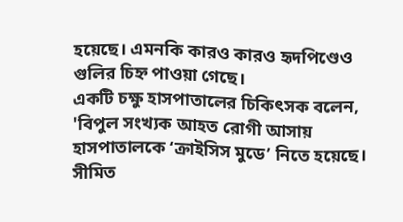হয়েছে। এমনকি কারও কারও হৃদপিণ্ডেও গুলির চিহ্ন পাওয়া গেছে।
একটি চক্ষু হাসপাতালের চিকিৎসক বলেন, 'বিপুল সংখ্যক আহত রোগী আসায় হাসপাতালকে ‘ক্রাইসিস মুডে’ নিতে হয়েছে। সীমিত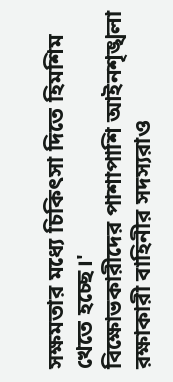সক্ষমতার মধ্যে চিকিৎসা দিতে হিমশিম খেতে হচ্ছে।'
বিক্ষোভকারীদের পাশাপাশি আইনশৃঙ্খলা রক্ষাকারী বাহিনীর সদস্যরাও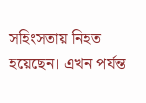সহিংসতায় নিহত হয়েছেন। এখন পর্যন্ত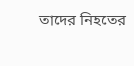তাদের নিহতের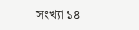সংখ্যা ১৪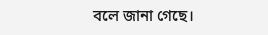বলে জানা গেছে।